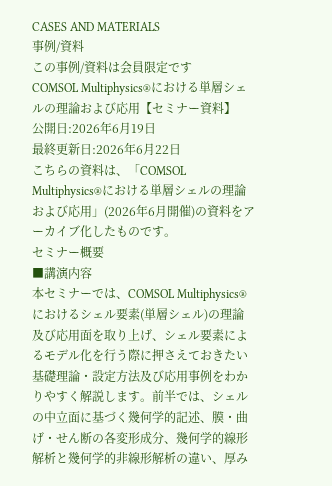CASES AND MATERIALS
事例/資料
この事例/資料は会員限定です
COMSOL Multiphysics®における単層シェルの理論および応用【セミナー資料】
公開日:2026年6月19日
最終更新日:2026年6月22日
こちらの資料は、「COMSOL Multiphysics®における単層シェルの理論および応用」(2026年6月開催)の資料をアーカイブ化したものです。
セミナー概要
■講演内容
本セミナーでは、COMSOL Multiphysics®におけるシェル要素(単層シェル)の理論及び応用面を取り上げ、シェル要素によるモデル化を行う際に押さえておきたい基礎理論・設定方法及び応用事例をわかりやすく解説します。前半では、シェルの中立面に基づく幾何学的記述、膜・曲げ・せん断の各変形成分、幾何学的線形解析と幾何学的非線形解析の違い、厚み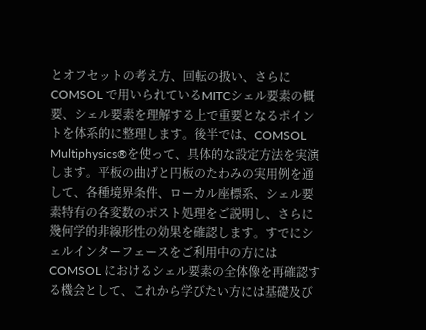とオフセットの考え方、回転の扱い、さらに COMSOL で用いられているMITCシェル要素の概要、シェル要素を理解する上で重要となるポイントを体系的に整理します。後半では、COMSOL Multiphysics®を使って、具体的な設定方法を実演します。平板の曲げと円板のたわみの実用例を通して、各種境界条件、ローカル座標系、シェル要素特有の各変数のポスト処理をご説明し、さらに幾何学的非線形性の効果を確認します。すでにシェルインターフェースをご利用中の方には COMSOL におけるシェル要素の全体像を再確認する機会として、これから学びたい方には基礎及び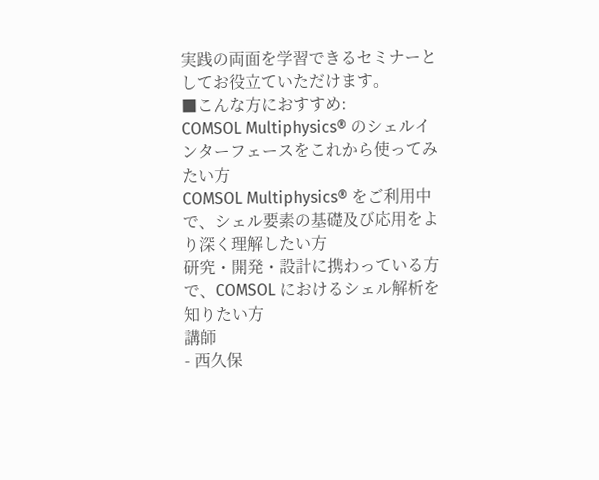実践の両面を学習できるセミナーとしてお役立ていただけます。
■こんな方におすすめ:
COMSOL Multiphysics® のシェルインターフェースをこれから使ってみたい方
COMSOL Multiphysics® をご利用中で、シェル要素の基礎及び応用をより深く理解したい方
研究・開発・設計に携わっている方で、COMSOL におけるシェル解析を知りたい方
講師
- 西久保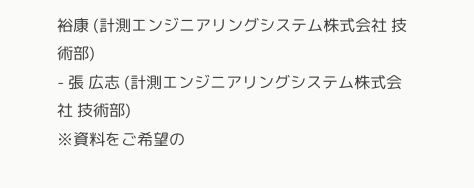裕康 (計測エンジニアリングシステム株式会社 技術部)
- 張 広志 (計測エンジニアリングシステム株式会社 技術部)
※資料をご希望の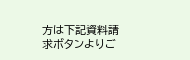方は下記資料請求ボタンよりご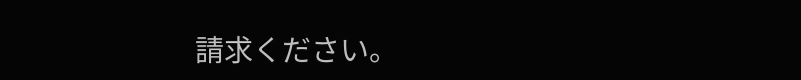請求ください。